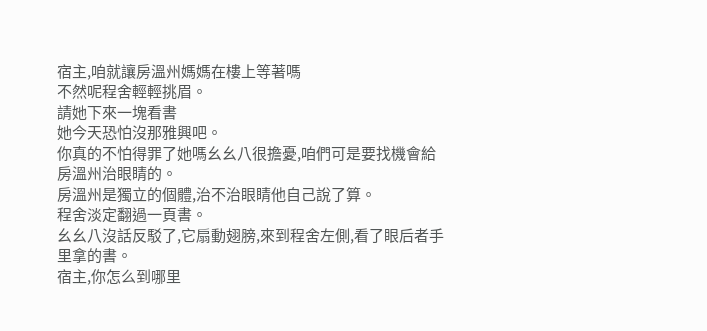宿主,咱就讓房溫州媽媽在樓上等著嗎
不然呢程舍輕輕挑眉。
請她下來一塊看書
她今天恐怕沒那雅興吧。
你真的不怕得罪了她嗎幺幺八很擔憂,咱們可是要找機會給房溫州治眼睛的。
房溫州是獨立的個體,治不治眼睛他自己說了算。
程舍淡定翻過一頁書。
幺幺八沒話反駁了,它扇動翅膀,來到程舍左側,看了眼后者手里拿的書。
宿主,你怎么到哪里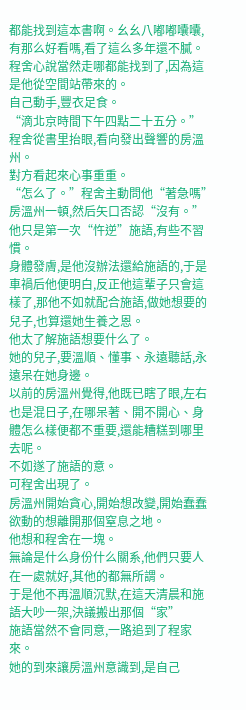都能找到這本書啊。幺幺八嘟嘟囔囔,有那么好看嗎,看了這么多年還不膩。
程舍心說當然走哪都能找到了,因為這是他從空間站帶來的。
自己動手,豐衣足食。
“滴北京時間下午四點二十五分。”
程舍從書里抬眼,看向發出聲響的房溫州。
對方看起來心事重重。
“怎么了。”程舍主動問他“著急嗎”
房溫州一頓,然后矢口否認“沒有。”
他只是第一次“忤逆”施語,有些不習慣。
身體發膚,是他沒辦法還給施語的,于是車禍后他便明白,反正他這輩子只會這樣了,那他不如就配合施語,做她想要的兒子,也算還她生養之恩。
他太了解施語想要什么了。
她的兒子,要溫順、懂事、永遠聽話,永遠呆在她身邊。
以前的房溫州覺得,他既已瞎了眼,左右也是混日子,在哪呆著、開不開心、身體怎么樣便都不重要,還能糟糕到哪里去呢。
不如遂了施語的意。
可程舍出現了。
房溫州開始貪心,開始想改變,開始蠢蠢欲動的想離開那個窒息之地。
他想和程舍在一塊。
無論是什么身份什么關系,他們只要人在一處就好,其他的都無所謂。
于是他不再溫順沉默,在這天清晨和施語大吵一架,決議搬出那個“家”
施語當然不會同意,一路追到了程家來。
她的到來讓房溫州意識到,是自己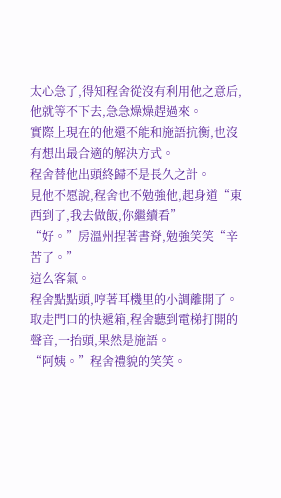太心急了,得知程舍從沒有利用他之意后,他就等不下去,急急燥燥趕過來。
實際上現在的他還不能和施語抗衡,也沒有想出最合適的解決方式。
程舍替他出頭終歸不是長久之計。
見他不愿說,程舍也不勉強他,起身道“東西到了,我去做飯,你繼續看”
“好。”房溫州捏著書脊,勉強笑笑“辛苦了。”
這么客氣。
程舍點點頭,哼著耳機里的小調離開了。
取走門口的快遞箱,程舍聽到電梯打開的聲音,一抬頭,果然是施語。
“阿姨。”程舍禮貌的笑笑。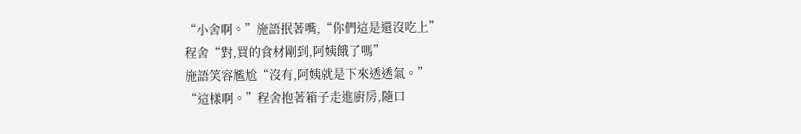“小舍啊。”施語抿著嘴,“你們這是還沒吃上”
程舍“對,買的食材剛到,阿姨餓了嗎”
施語笑容尷尬“沒有,阿姨就是下來透透氣。”
“這樣啊。”程舍抱著箱子走進廚房,隨口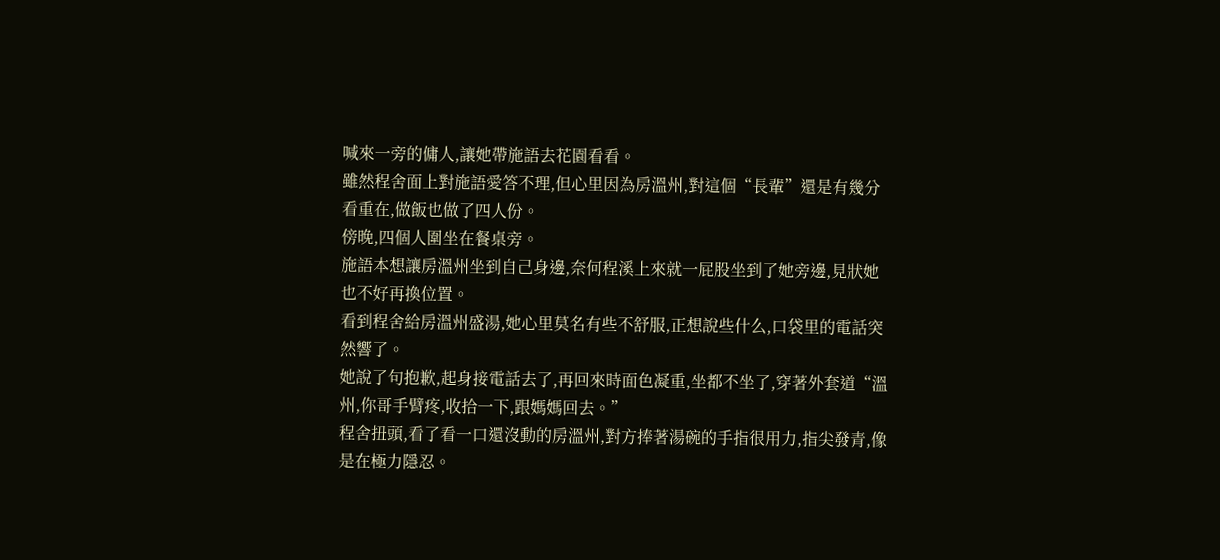喊來一旁的傭人,讓她帶施語去花園看看。
雖然程舍面上對施語愛答不理,但心里因為房溫州,對這個“長輩”還是有幾分看重在,做飯也做了四人份。
傍晚,四個人圍坐在餐桌旁。
施語本想讓房溫州坐到自己身邊,奈何程溪上來就一屁股坐到了她旁邊,見狀她也不好再換位置。
看到程舍給房溫州盛湯,她心里莫名有些不舒服,正想說些什么,口袋里的電話突然響了。
她說了句抱歉,起身接電話去了,再回來時面色凝重,坐都不坐了,穿著外套道“溫州,你哥手臂疼,收拾一下,跟媽媽回去。”
程舍扭頭,看了看一口還沒動的房溫州,對方捧著湯碗的手指很用力,指尖發青,像是在極力隱忍。